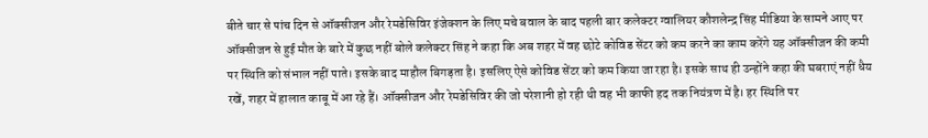बीते चार से पांच दिन से ऑक्सीजन और रेमडेसिविर इंजेक्शन के लिए मचे बवाल के बाद पहली बार कलेक्टर ग्वालियर कौशलेन्द्र सिंह मीडिया के सामने आए पर ऑक्सीजन से हुई मौत के बारे में कुछ नहीं बोले कलेक्टर सिंह ने कहा कि अब शहर में वह छोटे कोविड सेंटर को कम करने का काम करेंगे यह ऑक्सीजन की कमी पर स्थिति को संभाल नहीं पाते। इसके बाद माहौल बिगड़ता है। इसलिए ऐसे कोविड सेंटर को कम किया जा रहा है। इसके साथ ही उन्होंने कहा की घबराएं नहीं धैय रखें, शहर में हालात काबू में आ रहे हैं। ऑक्सीजन और रेमडेसिविर की जो परेशानी हो रही थी वह भी काफी हद तक नियंत्रण में है। हर स्थिति पर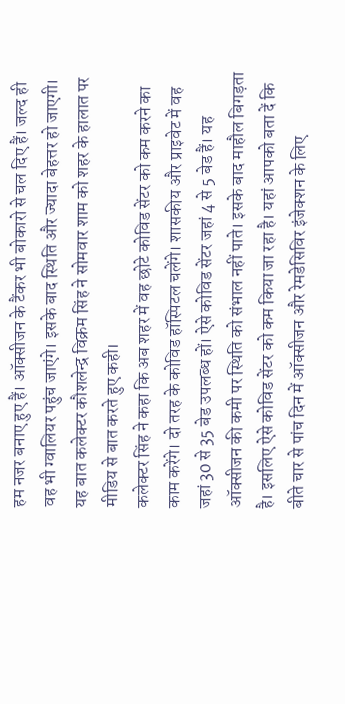हम नजर बनाए हुए हैं। ऑक्सीजन के टैंकर भी बोकारो से चल दिए हैं। जल्द ही वह भी ग्वालियर पहुंच जाएंगे। इसके बाद स्थिति और ज्यादा बेहत्तर हो जाएगी। यह बात कलेक्टर कौशलेन्द्र विक्रम सिंह ने सोमवार शाम को शहर के हालात पर मीडिय से बात करते हुए कही।
कलेक्टर सिंह ने कहा कि अब शहर में वह छोटे कोविड सेंटर को कम करने का काम करेंगे। दो तरह के कोविड हॉस्पिटल चलेंगे। शासकीय और प्राइवेट में वह जहां 30 से 35 बेड उपलब्ध हों। ऐसे कोविड सेंटर जहां 4 से 5 बेड हैं। यह ऑक्सीजन की कमी पर स्थिति को संभाल नहीं पाते। इसके बाद माहौल बिगड़ता है। इसलिए ऐसे कोविड सेंटर को कम किया जा रहा है। यहां आपको बता दें कि बीते चार से पांच दिन में ऑक्सीजन और रेमडेसिविर इंजेक्शन के लिए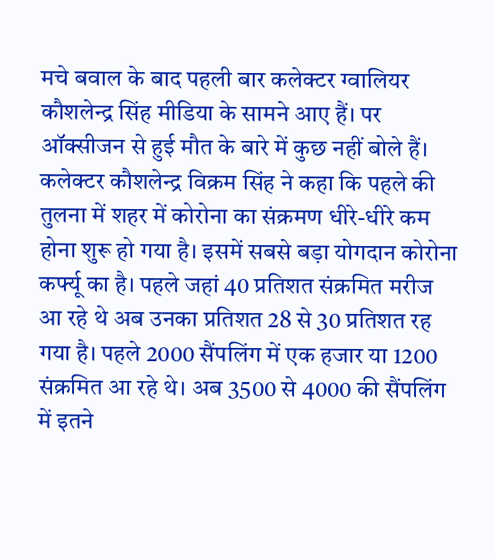मचे बवाल के बाद पहली बार कलेक्टर ग्वालियर कौशलेन्द्र सिंह मीडिया के सामने आए हैं। पर ऑक्सीजन से हुई मौत के बारे में कुछ नहीं बोले हैं।
कलेक्टर कौशलेन्द्र विक्रम सिंह ने कहा कि पहले की तुलना में शहर में कोरोना का संक्रमण धीरे-धीरे कम होना शुरू हो गया है। इसमें सबसे बड़ा योगदान कोरोना कर्फ्यू का है। पहले जहां 40 प्रतिशत संक्रमित मरीज आ रहे थे अब उनका प्रतिशत 28 से 30 प्रतिशत रह गया है। पहले 2000 सैंपलिंग में एक हजार या 1200 संक्रमित आ रहे थे। अब 3500 से 4000 की सैंपलिंग में इतने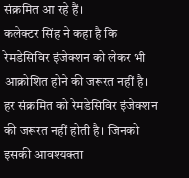संक्रमित आ रहे हैं।
कलेक्टर सिंह ने कहा है कि रेमडेसिविर इंजेक्शन को लेकर भी आक्रोशित होने की जरूरत नहीं है। हर संक्रमित को रेमडेसिविर इंजेक्शन की जरूरत नहीं होती है। जिनको इसकी आवश्यक्ता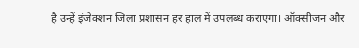है उन्हें इंजेक्शन जिला प्रशासन हर हाल में उपलब्ध कराएगा। ऑक्सीजन और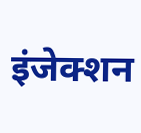इंजेक्शन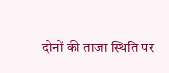दोनों की ताजा स्थिति पर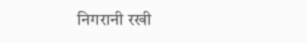निगरानी रखी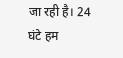जा रही है। 24 घंटे हम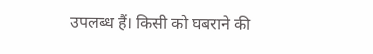उपलब्ध हैं। किसी को घबराने की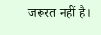जरूरत नहीं है।